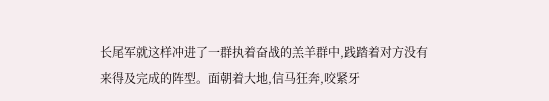长尾军就这样冲进了一群执着奋战的羔羊群中,践踏着对方没有来得及完成的阵型。面朝着大地,信马狂奔,咬紧牙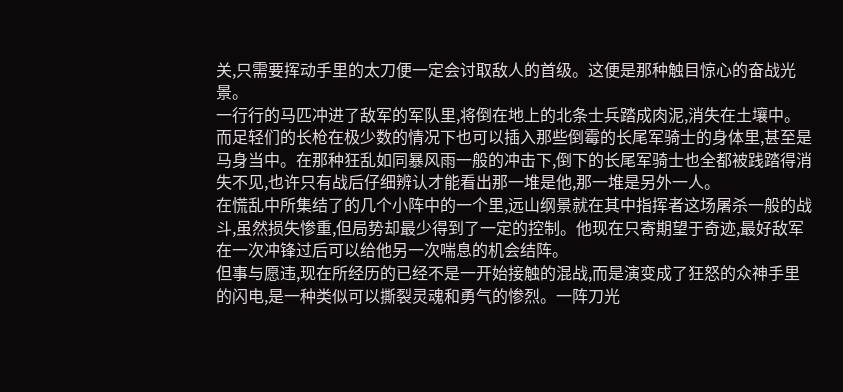关,只需要挥动手里的太刀便一定会讨取敌人的首级。这便是那种触目惊心的奋战光景。
一行行的马匹冲进了敌军的军队里,将倒在地上的北条士兵踏成肉泥,消失在土壤中。而足轻们的长枪在极少数的情况下也可以插入那些倒霉的长尾军骑士的身体里,甚至是马身当中。在那种狂乱如同暴风雨一般的冲击下,倒下的长尾军骑士也全都被践踏得消失不见,也许只有战后仔细辨认才能看出那一堆是他,那一堆是另外一人。
在慌乱中所集结了的几个小阵中的一个里,远山纲景就在其中指挥者这场屠杀一般的战斗,虽然损失惨重,但局势却最少得到了一定的控制。他现在只寄期望于奇迹,最好敌军在一次冲锋过后可以给他另一次喘息的机会结阵。
但事与愿违,现在所经历的已经不是一开始接触的混战,而是演变成了狂怒的众神手里的闪电,是一种类似可以撕裂灵魂和勇气的惨烈。一阵刀光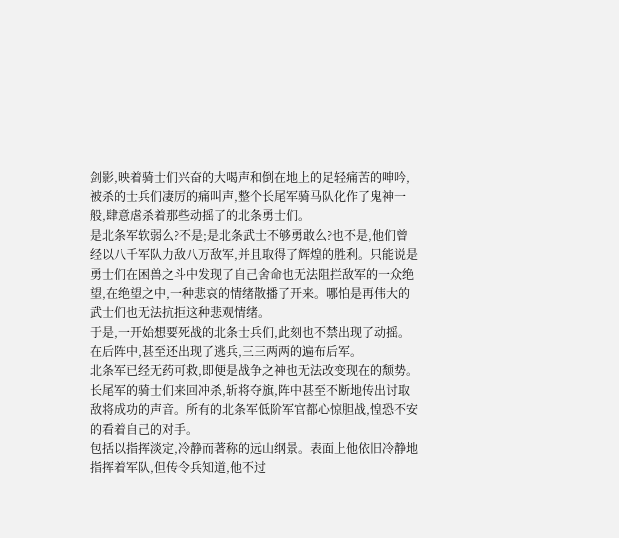剑影,映着骑士们兴奋的大喝声和倒在地上的足轻痛苦的呻吟,被杀的士兵们凄厉的痛叫声,整个长尾军骑马队化作了鬼神一般,肆意虐杀着那些动摇了的北条勇士们。
是北条军软弱么?不是;是北条武士不够勇敢么?也不是,他们曾经以八千军队力敌八万敌军,并且取得了辉煌的胜利。只能说是勇士们在困兽之斗中发现了自己舍命也无法阻拦敌军的一众绝望,在绝望之中,一种悲哀的情绪散播了开来。哪怕是再伟大的武士们也无法抗拒这种悲观情绪。
于是,一开始想要死战的北条士兵们,此刻也不禁出现了动摇。
在后阵中,甚至还出现了逃兵,三三两两的遍布后军。
北条军已经无药可救,即便是战争之神也无法改变现在的颓势。长尾军的骑士们来回冲杀,斩将夺旗,阵中甚至不断地传出讨取敌将成功的声音。所有的北条军低阶军官都心惊胆战,惶恐不安的看着自己的对手。
包括以指挥淡定,冷静而著称的远山纲景。表面上他依旧冷静地指挥着军队,但传令兵知道,他不过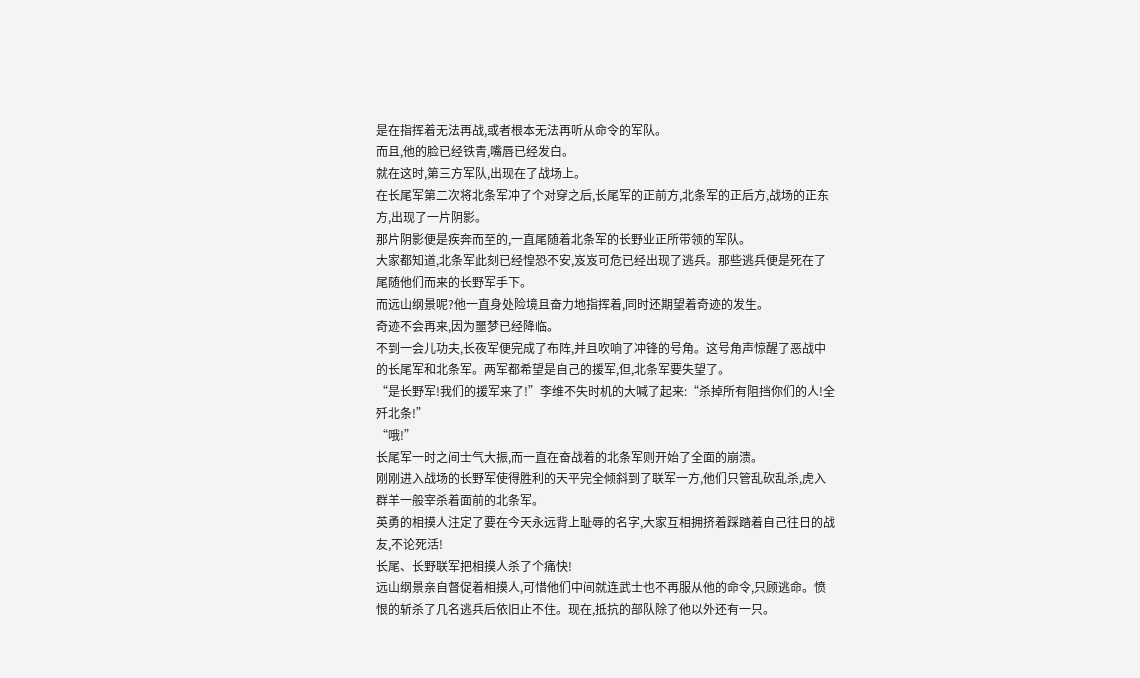是在指挥着无法再战,或者根本无法再听从命令的军队。
而且,他的脸已经铁青,嘴唇已经发白。
就在这时,第三方军队,出现在了战场上。
在长尾军第二次将北条军冲了个对穿之后,长尾军的正前方,北条军的正后方,战场的正东方,出现了一片阴影。
那片阴影便是疾奔而至的,一直尾随着北条军的长野业正所带领的军队。
大家都知道,北条军此刻已经惶恐不安,岌岌可危已经出现了逃兵。那些逃兵便是死在了尾随他们而来的长野军手下。
而远山纲景呢?他一直身处险境且奋力地指挥着,同时还期望着奇迹的发生。
奇迹不会再来,因为噩梦已经降临。
不到一会儿功夫,长夜军便完成了布阵,并且吹响了冲锋的号角。这号角声惊醒了恶战中的长尾军和北条军。两军都希望是自己的援军,但,北条军要失望了。
“是长野军!我们的援军来了!”李维不失时机的大喊了起来:“杀掉所有阻挡你们的人!全歼北条!”
“哦!”
长尾军一时之间士气大振,而一直在奋战着的北条军则开始了全面的崩溃。
刚刚进入战场的长野军使得胜利的天平完全倾斜到了联军一方,他们只管乱砍乱杀,虎入群羊一般宰杀着面前的北条军。
英勇的相摸人注定了要在今天永远背上耻辱的名字,大家互相拥挤着踩踏着自己往日的战友,不论死活!
长尾、长野联军把相摸人杀了个痛快!
远山纲景亲自督促着相摸人,可惜他们中间就连武士也不再服从他的命令,只顾逃命。愤恨的斩杀了几名逃兵后依旧止不住。现在,抵抗的部队除了他以外还有一只。